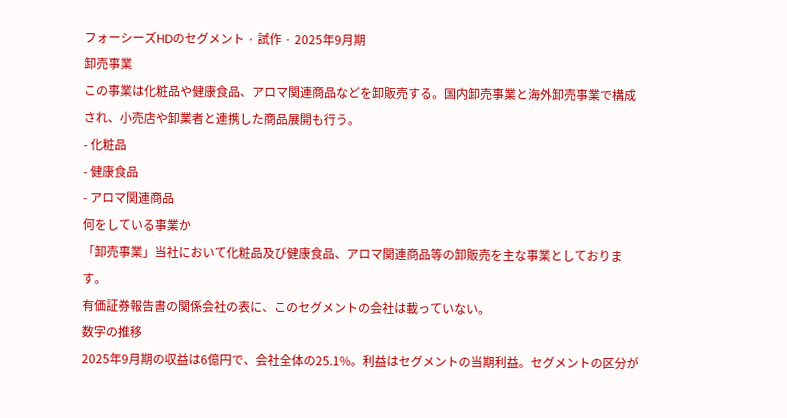フォーシーズHDのセグメント · 試作 · 2025年9月期
卸売事業
この事業は化粧品や健康食品、アロマ関連商品などを卸販売する。国内卸売事業と海外卸売事業で構成され、小売店や卸業者と連携した商品展開も行う。
- 化粧品
- 健康食品
- アロマ関連商品
何をしている事業か
「卸売事業」当社において化粧品及び健康食品、アロマ関連商品等の卸販売を主な事業としております。
有価証券報告書の関係会社の表に、このセグメントの会社は載っていない。
数字の推移
2025年9月期の収益は6億円で、会社全体の25.1%。利益はセグメントの当期利益。セグメントの区分が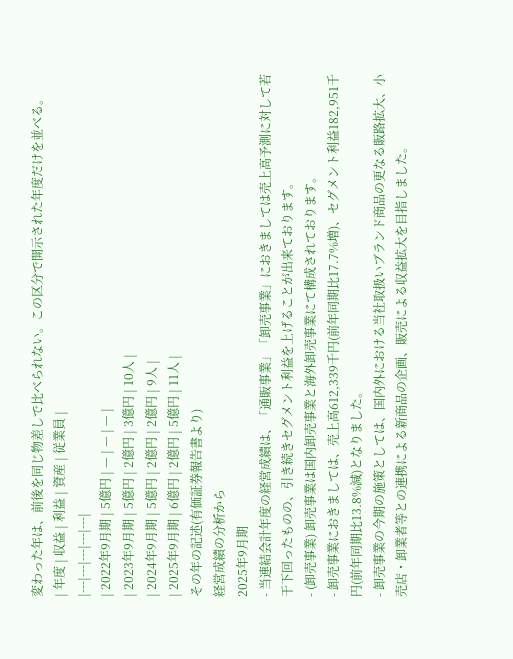変わった年は、前後を同じ物差しで比べられない。この区分で開示された年度だけを並べる。
| 年度 | 収益 | 利益 | 資産 | 従業員 |
|---|---|---|---|---|
| 2022年9月期 | 5億円 | — | — | — |
| 2023年9月期 | 5億円 | 2億円 | 3億円 | 10人 |
| 2024年9月期 | 5億円 | 2億円 | 2億円 | 9人 |
| 2025年9月期 | 6億円 | 2億円 | 5億円 | 11人 |
その年の記述(有価証券報告書より)
経営成績の分析から
2025年9月期
- 当連結会計年度の経営成績は、「通販事業」「卸売事業」におきましては売上高予測に対して若干下回ったものの、引き続きセグメント利益を上げることが出来ております。
- (卸売事業) 卸売事業は国内卸売事業と海外卸売事業にて構成されております。
- 卸売事業におきましては、売上高612,339千円(前年同期比17.7%増)、セグメント利益182,951千円(前年同期比13.8%減)となりました。
- 卸売事業の今期の施策としては、国内外における当社取扱いブランド商品の更なる販路拡大、小売店・卸業者等との連携による新商品の企画、販売による収益拡大を目指しました。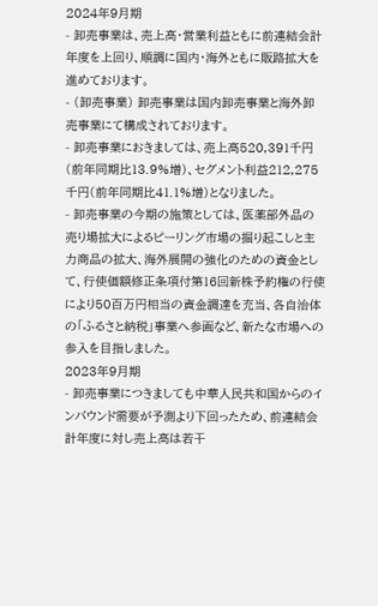2024年9月期
- 卸売事業は、売上高・営業利益ともに前連結会計年度を上回り、順調に国内・海外ともに販路拡大を進めております。
- (卸売事業) 卸売事業は国内卸売事業と海外卸売事業にて構成されております。
- 卸売事業におきましては、売上高520,391千円(前年同期比13.9%増)、セグメント利益212,275千円(前年同期比41.1%増)となりました。
- 卸売事業の今期の施策としては、医薬部外品の売り場拡大によるピーリング市場の掘り起こしと主力商品の拡大、海外展開の強化のための資金として、行使価額修正条項付第16回新株予約権の行使により50百万円相当の資金調達を充当、各自治体の「ふるさと納税」事業へ参画など、新たな市場への参入を目指しました。
2023年9月期
- 卸売事業につきましても中華人民共和国からのインバウンド需要が予測より下回ったため、前連結会計年度に対し売上高は若干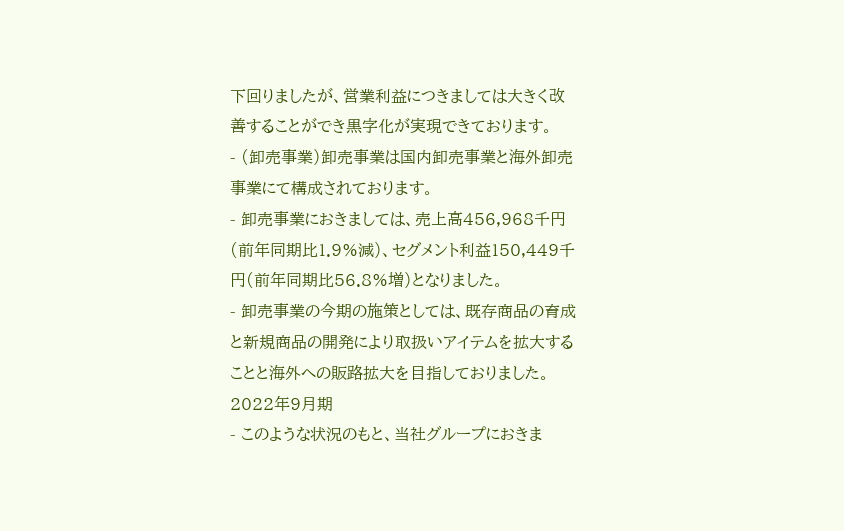下回りましたが、営業利益につきましては大きく改善することができ黒字化が実現できております。
- (卸売事業)卸売事業は国内卸売事業と海外卸売事業にて構成されております。
- 卸売事業におきましては、売上高456,968千円(前年同期比1.9%減)、セグメント利益150,449千円(前年同期比56.8%増)となりました。
- 卸売事業の今期の施策としては、既存商品の育成と新規商品の開発により取扱いアイテムを拡大することと海外への販路拡大を目指しておりました。
2022年9月期
- このような状況のもと、当社グループにおきま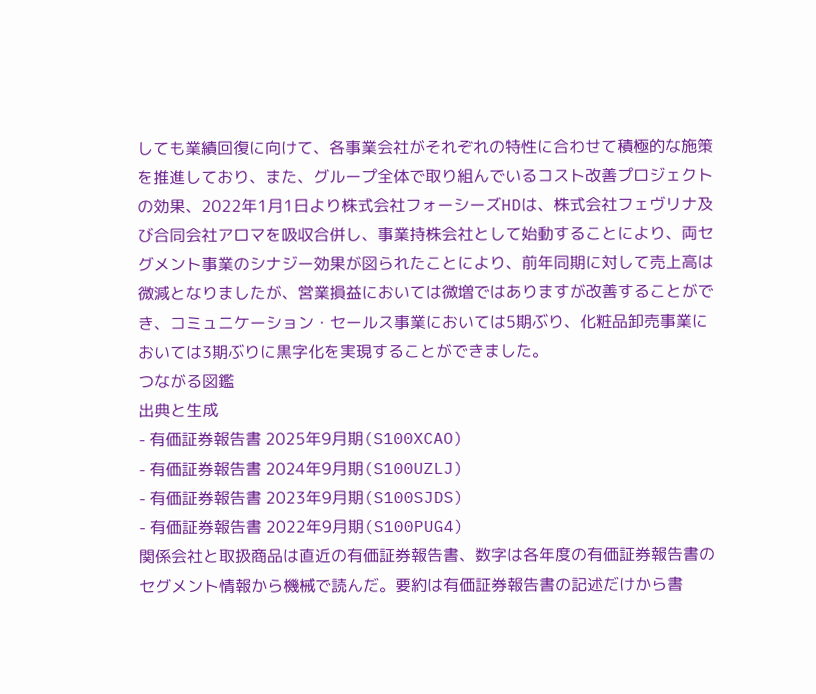しても業績回復に向けて、各事業会社がそれぞれの特性に合わせて積極的な施策を推進しており、また、グループ全体で取り組んでいるコスト改善プロジェクトの効果、2022年1月1日より株式会社フォーシーズHDは、株式会社フェヴリナ及び合同会社アロマを吸収合併し、事業持株会社として始動することにより、両セグメント事業のシナジー効果が図られたことにより、前年同期に対して売上高は微減となりましたが、営業損益においては微増ではありますが改善することができ、コミュニケーション・セールス事業においては5期ぶり、化粧品卸売事業においては3期ぶりに黒字化を実現することができました。
つながる図鑑
出典と生成
- 有価証券報告書 2025年9月期(S100XCAO)
- 有価証券報告書 2024年9月期(S100UZLJ)
- 有価証券報告書 2023年9月期(S100SJDS)
- 有価証券報告書 2022年9月期(S100PUG4)
関係会社と取扱商品は直近の有価証券報告書、数字は各年度の有価証券報告書のセグメント情報から機械で読んだ。要約は有価証券報告書の記述だけから書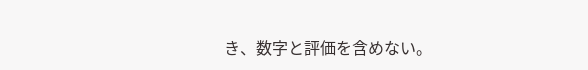き、数字と評価を含めない。